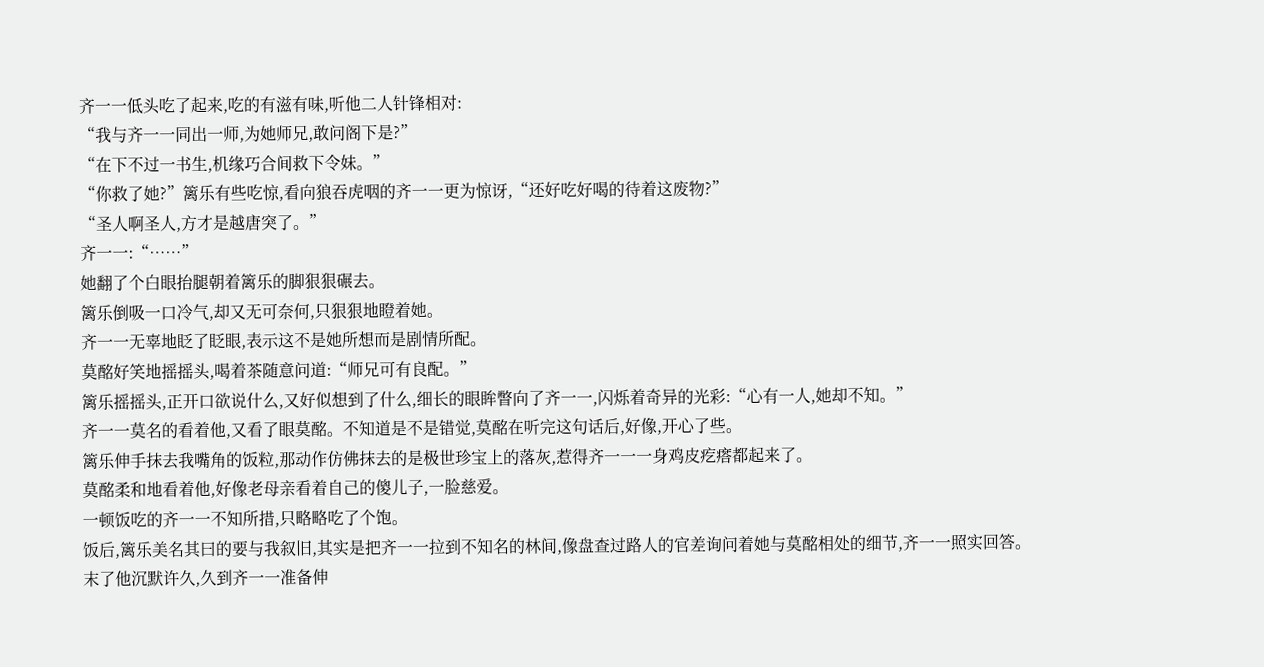齐一一低头吃了起来,吃的有滋有味,听他二人针锋相对:
“我与齐一一同出一师,为她师兄,敢问阁下是?”
“在下不过一书生,机缘巧合间救下令妹。”
“你救了她?”篱乐有些吃惊,看向狼吞虎咽的齐一一更为惊讶,“还好吃好喝的待着这废物?”
“圣人啊圣人,方才是越唐突了。”
齐一一:“……”
她翻了个白眼抬腿朝着篱乐的脚狠狠碾去。
篱乐倒吸一口冷气,却又无可奈何,只狠狠地瞪着她。
齐一一无辜地眨了眨眼,表示这不是她所想而是剧情所配。
莫酩好笑地摇摇头,喝着茶随意问道:“师兄可有良配。”
篱乐摇摇头,正开口欲说什么,又好似想到了什么,细长的眼眸瞥向了齐一一,闪烁着奇异的光彩:“心有一人,她却不知。”
齐一一莫名的看着他,又看了眼莫酩。不知道是不是错觉,莫酩在听完这句话后,好像,开心了些。
篱乐伸手抹去我嘴角的饭粒,那动作仿佛抹去的是极世珍宝上的落灰,惹得齐一一一身鸡皮疙瘩都起来了。
莫酩柔和地看着他,好像老母亲看着自己的傻儿子,一脸慈爱。
一顿饭吃的齐一一不知所措,只略略吃了个饱。
饭后,篱乐美名其曰的要与我叙旧,其实是把齐一一拉到不知名的林间,像盘查过路人的官差询问着她与莫酩相处的细节,齐一一照实回答。
末了他沉默许久,久到齐一一准备伸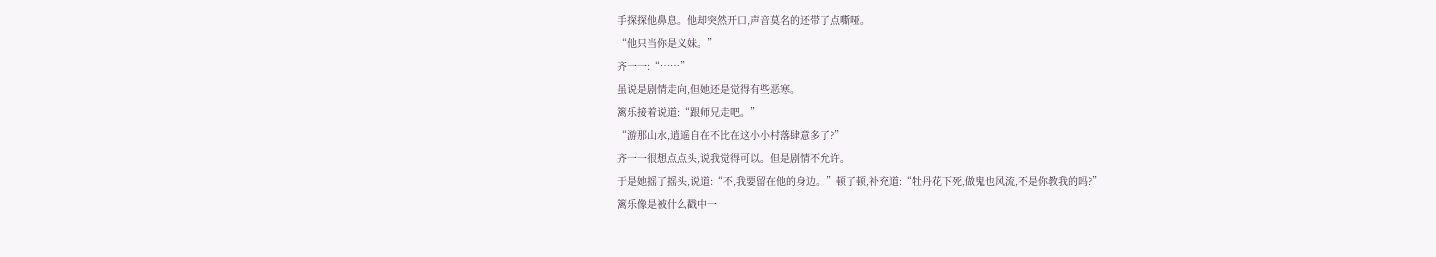手探探他鼻息。他却突然开口,声音莫名的还带了点嘶哑。
“他只当你是义妹。”
齐一一:“……”
虽说是剧情走向,但她还是觉得有些恶寒。
篱乐接着说道:“跟师兄走吧。”
“游那山水,逍遥自在不比在这小小村落肆意多了?”
齐一一很想点点头,说我觉得可以。但是剧情不允许。
于是她摇了摇头,说道:“不,我要留在他的身边。”顿了顿,补充道:“牡丹花下死,做鬼也风流,不是你教我的吗?”
篱乐像是被什么戳中一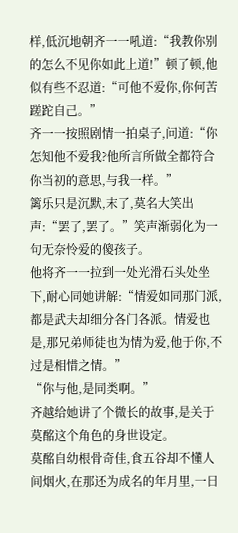样,低沉地朝齐一一吼道:“我教你别的怎么不见你如此上道!”顿了顿,他似有些不忍道:“可他不爱你,你何苦蹉跎自己。”
齐一一按照剧情一拍桌子,问道:“你怎知他不爱我?他所言所做全都符合你当初的意思,与我一样。”
篱乐只是沉默,末了,莫名大笑出声:“罢了,罢了。”笑声渐弱化为一句无奈怜爱的傻孩子。
他将齐一一拉到一处光滑石头处坐下,耐心同她讲解:“情爱如同那门派,都是武夫却细分各门各派。情爱也是,那兄弟师徒也为情为爱,他于你,不过是相惜之情。”
“你与他,是同类啊。”
齐越给她讲了个微长的故事,是关于莫酩这个角色的身世设定。
莫酩自幼根骨奇佳,食五谷却不懂人间烟火,在那还为成名的年月里,一日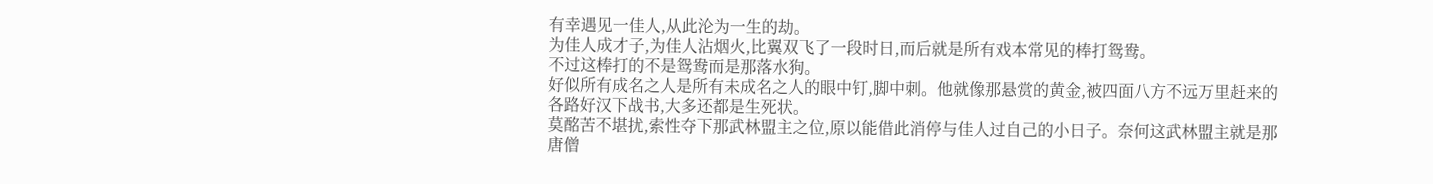有幸遇见一佳人,从此沦为一生的劫。
为佳人成才子,为佳人沾烟火,比翼双飞了一段时日,而后就是所有戏本常见的棒打鸳鸯。
不过这棒打的不是鸳鸯而是那落水狗。
好似所有成名之人是所有未成名之人的眼中钉,脚中刺。他就像那悬赏的黄金,被四面八方不远万里赶来的各路好汉下战书,大多还都是生死状。
莫酩苦不堪扰,索性夺下那武林盟主之位,原以能借此消停与佳人过自己的小日子。奈何这武林盟主就是那唐僧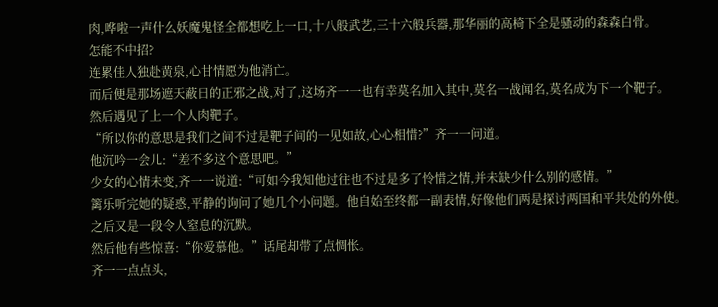肉,哗啦一声什么妖魔鬼怪全都想吃上一口,十八般武艺,三十六般兵器,那华丽的高椅下全是骚动的森森白骨。
怎能不中招?
连累佳人独赴黄泉,心甘情愿为他消亡。
而后便是那场遮天蔽日的正邪之战,对了,这场齐一一也有幸莫名加入其中,莫名一战闻名,莫名成为下一个靶子。
然后遇见了上一个人肉靶子。
“所以你的意思是我们之间不过是靶子间的一见如故,心心相惜?”齐一一问道。
他沉吟一会儿:“差不多这个意思吧。”
少女的心情未变,齐一一说道:“可如今我知他过往也不过是多了怜惜之情,并未缺少什么别的感情。”
篱乐听完她的疑惑,平静的询问了她几个小问题。他自始至终都一副表情,好像他们两是探讨两国和平共处的外使。
之后又是一段令人窒息的沉默。
然后他有些惊喜:“你爱慕他。”话尾却带了点惆怅。
齐一一点点头,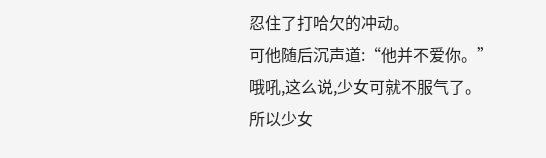忍住了打哈欠的冲动。
可他随后沉声道:“他并不爱你。”
哦吼,这么说,少女可就不服气了。
所以少女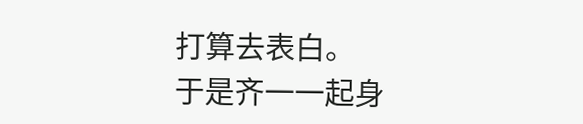打算去表白。
于是齐一一起身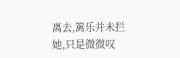离去,篱乐并未拦她,只是微微叹